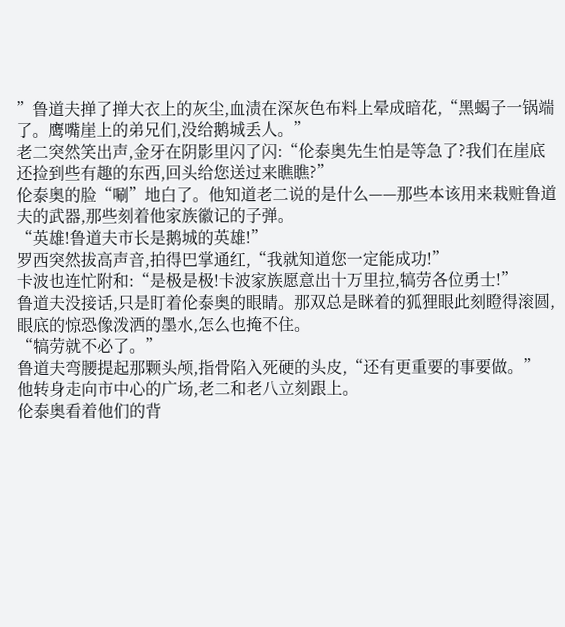”鲁道夫掸了掸大衣上的灰尘,血渍在深灰色布料上晕成暗花,“黑蝎子一锅端了。鹰嘴崖上的弟兄们,没给鹅城丢人。”
老二突然笑出声,金牙在阴影里闪了闪:“伦泰奥先生怕是等急了?我们在崖底还捡到些有趣的东西,回头给您送过来瞧瞧?”
伦泰奥的脸“唰”地白了。他知道老二说的是什么——那些本该用来栽赃鲁道夫的武器,那些刻着他家族徽记的子弹。
“英雄!鲁道夫市长是鹅城的英雄!”
罗西突然拔高声音,拍得巴掌通红,“我就知道您一定能成功!”
卡波也连忙附和:“是极是极!卡波家族愿意出十万里拉,犒劳各位勇士!”
鲁道夫没接话,只是盯着伦泰奥的眼睛。那双总是眯着的狐狸眼此刻瞪得滚圆,眼底的惊恐像泼洒的墨水,怎么也掩不住。
“犒劳就不必了。”
鲁道夫弯腰提起那颗头颅,指骨陷入死硬的头皮,“还有更重要的事要做。”
他转身走向市中心的广场,老二和老八立刻跟上。
伦泰奥看着他们的背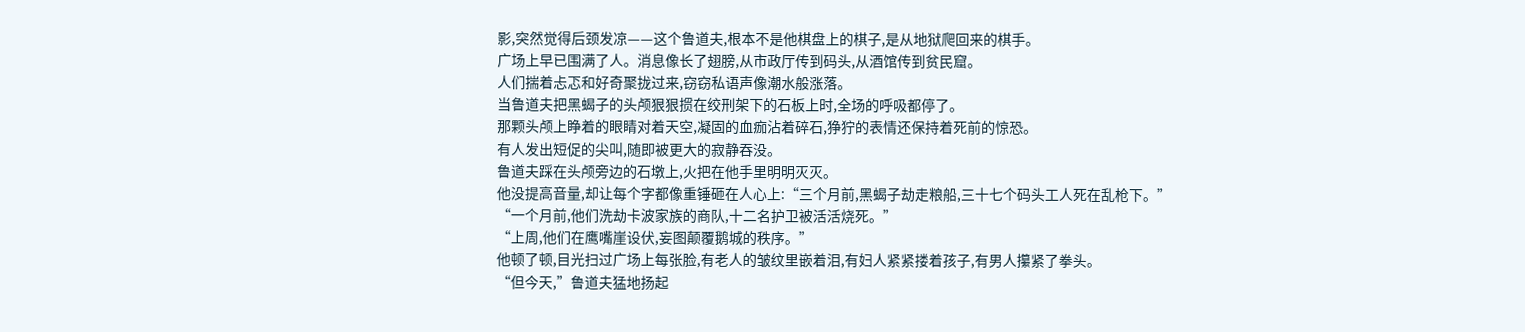影,突然觉得后颈发凉——这个鲁道夫,根本不是他棋盘上的棋子,是从地狱爬回来的棋手。
广场上早已围满了人。消息像长了翅膀,从市政厅传到码头,从酒馆传到贫民窟。
人们揣着忐忑和好奇聚拢过来,窃窃私语声像潮水般涨落。
当鲁道夫把黑蝎子的头颅狠狠掼在绞刑架下的石板上时,全场的呼吸都停了。
那颗头颅上睁着的眼睛对着天空,凝固的血痂沾着碎石,狰狞的表情还保持着死前的惊恐。
有人发出短促的尖叫,随即被更大的寂静吞没。
鲁道夫踩在头颅旁边的石墩上,火把在他手里明明灭灭。
他没提高音量,却让每个字都像重锤砸在人心上:“三个月前,黑蝎子劫走粮船,三十七个码头工人死在乱枪下。”
“一个月前,他们洗劫卡波家族的商队,十二名护卫被活活烧死。”
“上周,他们在鹰嘴崖设伏,妄图颠覆鹅城的秩序。”
他顿了顿,目光扫过广场上每张脸,有老人的皱纹里嵌着泪,有妇人紧紧搂着孩子,有男人攥紧了拳头。
“但今天,”鲁道夫猛地扬起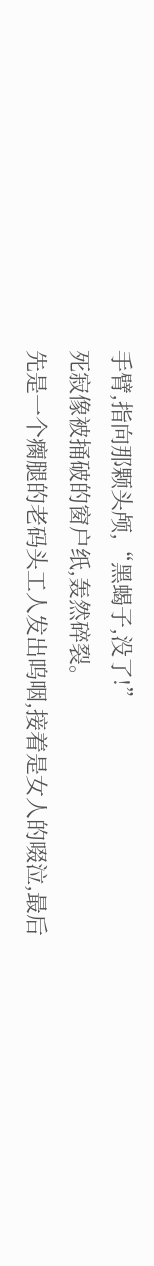手臂,指向那颗头颅,“黑蝎子,没了!”
死寂像被捅破的窗户纸,轰然碎裂。
先是一个瘸腿的老码头工人发出呜咽,接着是女人的啜泣,最后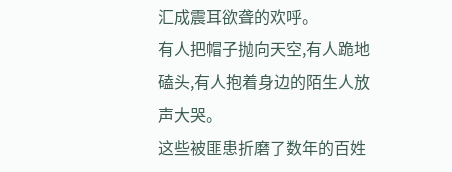汇成震耳欲聋的欢呼。
有人把帽子抛向天空,有人跪地磕头,有人抱着身边的陌生人放声大哭。
这些被匪患折磨了数年的百姓